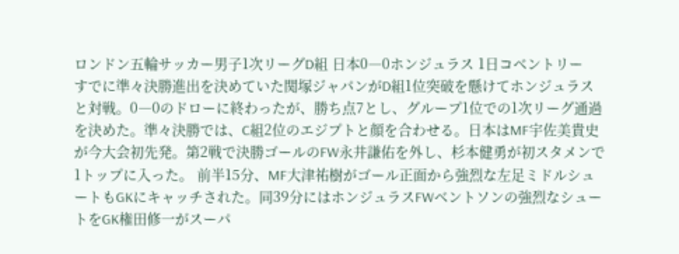ロンドン五輪サッカー男子1次リーグD組 日本0―0ホンジュラス 1日コベントリー
すでに準々決勝進出を決めていた関塚ジャパンがD組1位突破を懸けてホンジュラスと対戦。0―0のドローに終わったが、勝ち点7とし、グループ1位での1次リーグ通過を決めた。準々決勝では、C組2位のエジプトと顔を合わせる。日本はMF宇佐美貴史が今大会初先発。第2戦で決勝ゴールのFW永井謙佑を外し、杉本健勇が初スタメンで1トップに入った。 前半15分、MF大津祐樹がゴール正面から強烈な左足ミドルシュートもGKにキャッチされた。同39分にはホンジュラスFWベントソンの強烈なシュートをGK権田修一がスーパ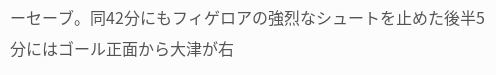ーセーブ。同42分にもフィゲロアの強烈なシュートを止めた後半5分にはゴール正面から大津が右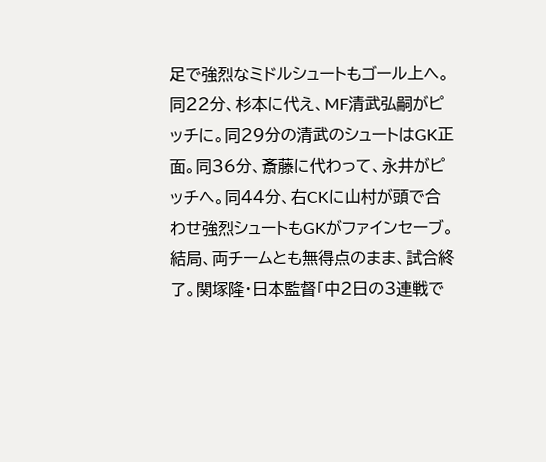足で強烈なミドルシュートもゴール上へ。同22分、杉本に代え、MF清武弘嗣がピッチに。同29分の清武のシュートはGK正面。同36分、斎藤に代わって、永井がピッチへ。同44分、右CKに山村が頭で合わせ強烈シュートもGKがファインセーブ。結局、両チームとも無得点のまま、試合終了。関塚隆・日本監督「中2日の3連戦で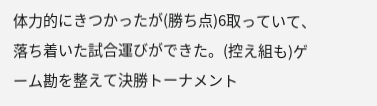体力的にきつかったが(勝ち点)6取っていて、落ち着いた試合運びができた。(控え組も)ゲーム勘を整えて決勝トーナメント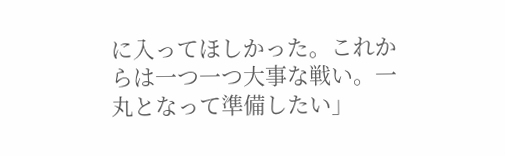に入ってほしかった。これからは一つ一つ大事な戦い。一丸となって準備したい」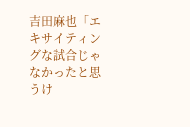吉田麻也「エキサイティングな試合じゃなかったと思うけ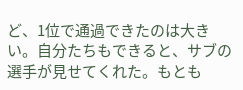ど、1位で通過できたのは大きい。自分たちもできると、サブの選手が見せてくれた。もとも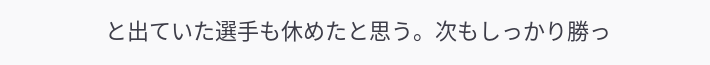と出ていた選手も休めたと思う。次もしっかり勝っ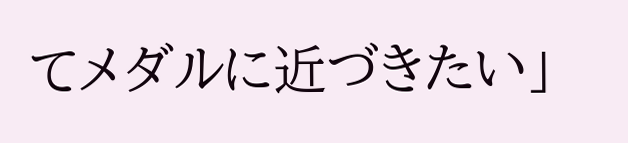てメダルに近づきたい」